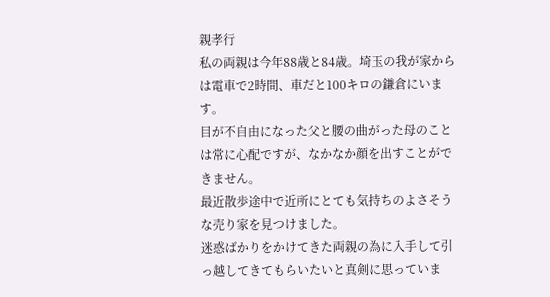親孝行
私の両親は今年88歳と84歳。埼玉の我が家からは電車で2時間、車だと100キロの鎌倉にいます。
目が不自由になった父と腰の曲がった母のことは常に心配ですが、なかなか顔を出すことができません。
最近散歩途中で近所にとても気持ちのよさそうな売り家を見つけました。
迷惑ばかりをかけてきた両親の為に入手して引っ越してきてもらいたいと真剣に思っていま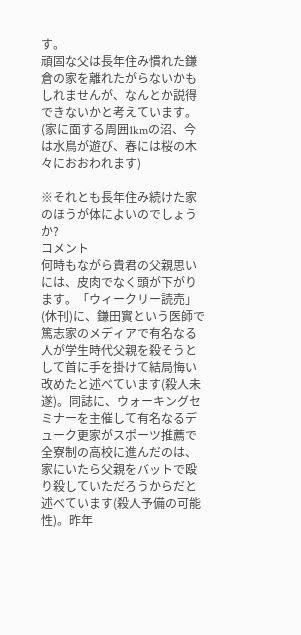す。
頑固な父は長年住み慣れた鎌倉の家を離れたがらないかもしれませんが、なんとか説得できないかと考えています。
(家に面する周囲1kmの沼、今は水鳥が遊び、春には桜の木々におおわれます)

※それとも長年住み続けた家のほうが体によいのでしょうか?
コメント
何時もながら貴君の父親思いには、皮肉でなく頭が下がります。「ウィークリー読売」(休刊)に、鎌田實という医師で篤志家のメディアで有名なる人が学生時代父親を殺そうとして首に手を掛けて結局悔い改めたと述べています(殺人未遂)。同誌に、ウォーキングセミナーを主催して有名なるデューク更家がスポーツ推薦で全寮制の高校に進んだのは、家にいたら父親をバットで殴り殺していただろうからだと述べています(殺人予備の可能性)。昨年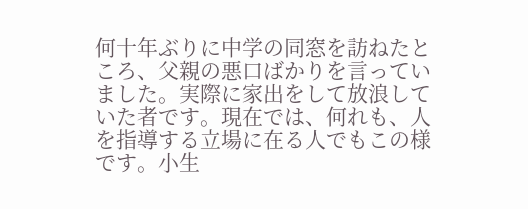何十年ぶりに中学の同窓を訪ねたところ、父親の悪口ばかりを言っていました。実際に家出をして放浪していた者です。現在では、何れも、人を指導する立場に在る人でもこの様です。小生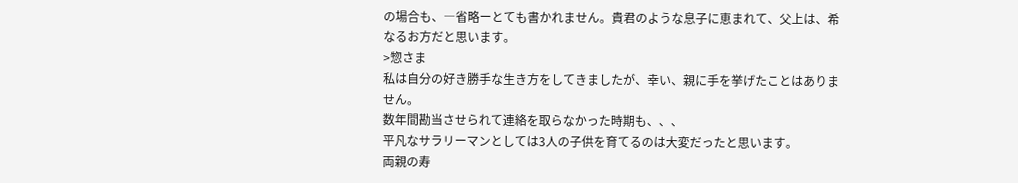の場合も、―省略ーとても書かれません。貴君のような息子に恵まれて、父上は、希なるお方だと思います。
>惣さま
私は自分の好き勝手な生き方をしてきましたが、幸い、親に手を挙げたことはありません。
数年間勘当させられて連絡を取らなかった時期も、、、
平凡なサラリーマンとしては3人の子供を育てるのは大変だったと思います。
両親の寿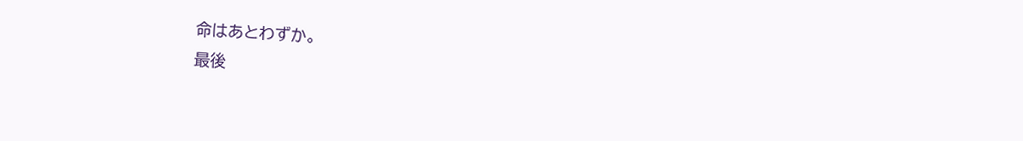命はあとわずか。
最後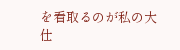を看取るのが私の大仕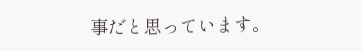事だと思っています。